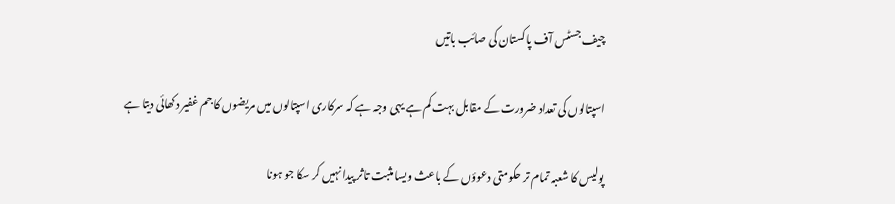چیف جسٹس آف پاکستان کی صائب باتیں

اسپتالوں کی تعداد ضرورت کے مقابل بہت کم ہے یہی وجہ ہے کہ سرکاری اسپتالوں میں مریضوں کا جم غفیر دکھائی دیتا ہے

پولیس کا شعبہ تمام تر حکومتی دعوؤں کے باعث ویسا مثبت تاثر پیدا نہیں کر سکا جو ہونا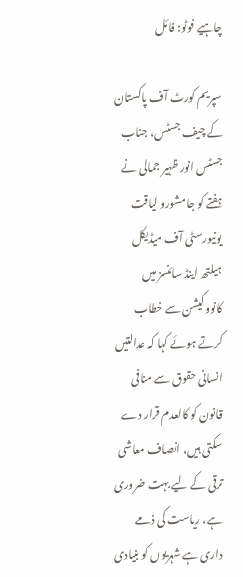چاہیے فوٹو: فائل

سپریم کورٹ آف پاکستان کے چیف جسٹس، جناب جسٹس انور ظہیر جمالی نے ہفتے کو جامشورو لیاقت یونیورسٹی آف میڈیکل ہیلتھ اینڈ سائنسز میں کانووکیشن سے خطاب کرتے ہوئے کہا کہ عدالتیں انسانی حقوق سے منافی قانون کو کالعدم قرار دے سکتی ہیں، انصاف معاشی ترقی کے لیے بہت ضروری ہے، ریاست کی ذمے داری ہے شہریوں کو بنیادی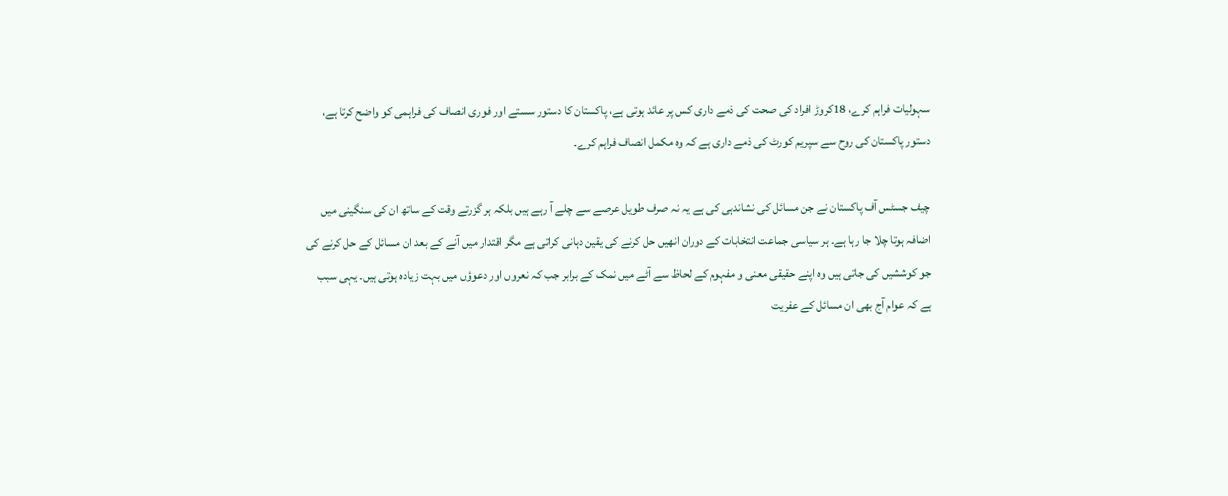سہولیات فراہم کرے، 18کروڑ افراد کی صحت کی ذمے داری کس پر عائد ہوتی ہے، پاکستان کا دستور سستے اور فوری انصاف کی فراہمی کو واضح کرتا ہے، دستور پاکستان کی روح سے سپریم کورٹ کی ذمے داری ہے کہ وہ مکمل انصاف فراہم کرے۔

چیف جسٹس آف پاکستان نے جن مسائل کی نشاندہی کی ہے یہ نہ صرف طویل عرصے سے چلے آ رہے ہیں بلکہ ہر گزرتے وقت کے ساتھ ان کی سنگینی میں اضافہ ہوتا چلا جا رہا ہے۔ ہر سیاسی جماعت انتخابات کے دوران انھیں حل کرنے کی یقین دہانی کراتی ہے مگر اقتدار میں آنے کے بعد ان مسائل کے حل کرنے کی جو کوششیں کی جاتی ہیں وہ اپنے حقیقی معنی و مفہوم کے لحاظ سے آٹے میں نمک کے برابر جب کہ نعروں اور دعوؤں میں بہت زیادہ ہوتی ہیں۔ یہی سبب ہے کہ عوام آج بھی ان مسائل کے عفریت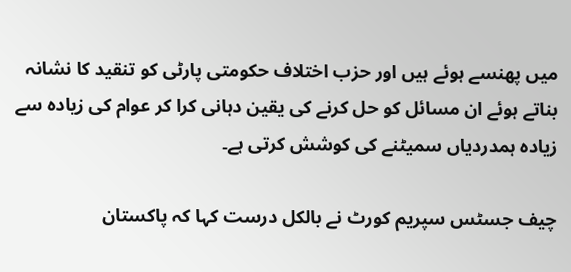میں پھنسے ہوئے ہیں اور حزب اختلاف حکومتی پارٹی کو تنقید کا نشانہ بناتے ہوئے ان مسائل کو حل کرنے کی یقین دہانی کرا کر عوام کی زیادہ سے زیادہ ہمدردیاں سمیٹنے کی کوشش کرتی ہے۔

چیف جسٹس سپریم کورٹ نے بالکل درست کہا کہ پاکستان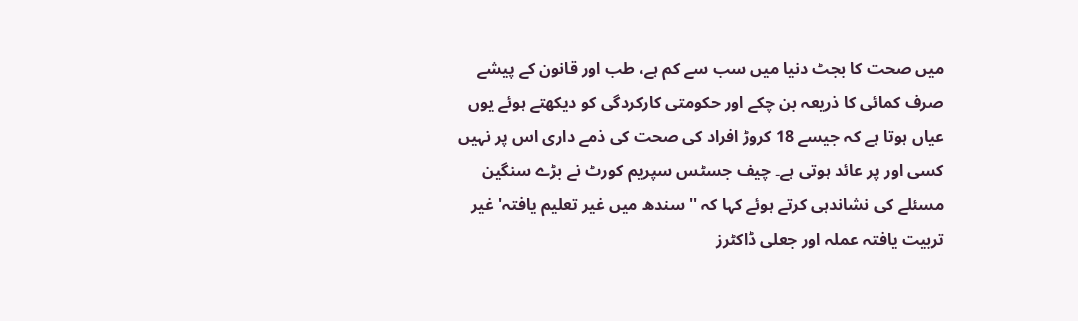میں صحت کا بجٹ دنیا میں سب سے کم ہے، طب اور قانون کے پیشے صرف کمائی کا ذریعہ بن چکے اور حکومتی کارکردگی کو دیکھتے ہوئے یوں عیاں ہوتا ہے کہ جیسے 18 کروڑ افراد کی صحت کی ذمے داری اس پر نہیں کسی اور پر عائد ہوتی ہے۔ چیف جسٹس سپریم کورٹ نے بڑے سنگین مسئلے کی نشاندہی کرتے ہوئے کہا کہ ''سندھ میں غیر تعلیم یافتہ' غیر تربیت یافتہ عملہ اور جعلی ڈاکٹرز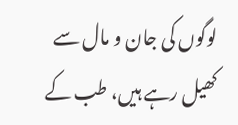لوگوں کی جان و مال سے کھیل رہے ہیں، طب کے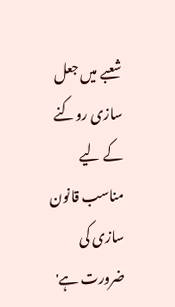شعبے میں جعل سازی روکنے کے لیے مناسب قانون سازی کی ضرورت ہے'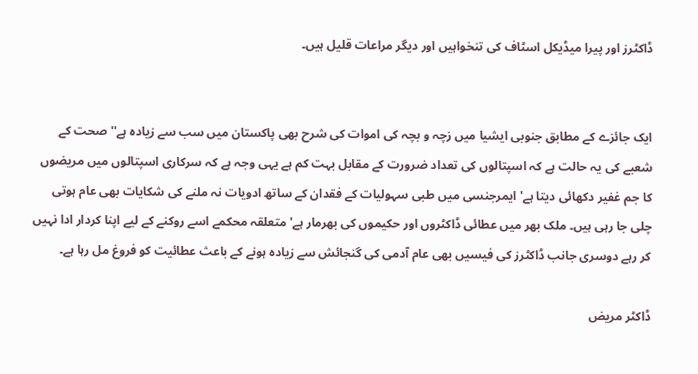ڈاکٹرز اور پیرا میڈیکل اسٹاف کی تنخواہیں اور دیگر مراعات قلیل ہیں۔


ایک جائزے کے مطابق جنوبی ایشیا میں زچہ و بچہ کی اموات کی شرح بھی پاکستان میں سب سے زیادہ ہے'' صحت کے شعبے کی یہ حالت ہے کہ اسپتالوں کی تعداد ضرورت کے مقابل بہت کم ہے یہی وجہ ہے کہ سرکاری اسپتالوں میں مریضوں کا جم غفیر دکھائی دیتا ہے' ایمرجنسی میں طبی سہولیات کے فقدان کے ساتھ ادویات نہ ملنے کی شکایات بھی عام ہوتی چلی جا رہی ہیں۔ ملک بھر میں عطائی ڈاکٹروں اور حکیموں کی بھرمار ہے' متعلقہ محکمے اسے روکنے کے لیے اپنا کردار ادا نہیں کر رہے دوسری جانب ڈاکٹرز کی فیسیں بھی عام آدمی کی گنجائش سے زیادہ ہونے کے باعث عطائیت کو فروغ مل رہا ہے۔

ڈاکٹر مریض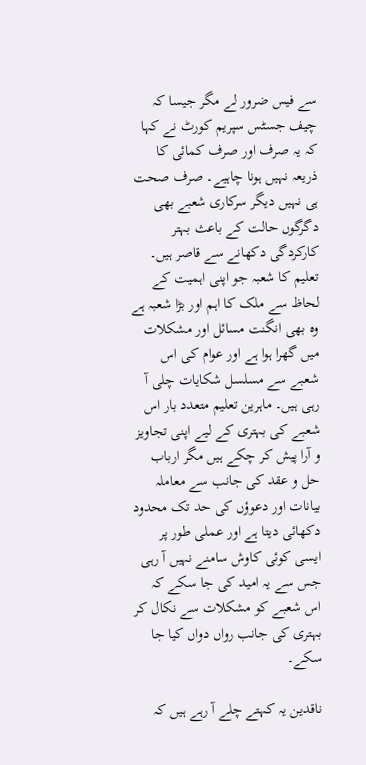سے فیس ضرور لے مگر جیسا کہ چیف جسٹس سپریم کورٹ نے کہا کہ یہ صرف اور صرف کمائی کا ذریعہ نہیں ہونا چاہیے۔ صرف صحت ہی نہیں دیگر سرکاری شعبے بھی دگرگوں حالت کے باعث بہتر کارکردگی دکھانے سے قاصر ہیں۔ تعلیم کا شعبہ جو اپنی اہمیت کے لحاظ سے ملک کا اہم اور بڑا شعبہ ہے وہ بھی انگنت مسائل اور مشکلات میں گھرا ہوا ہے اور عوام کی اس شعبے سے مسلسل شکایات چلی آ رہی ہیں۔ ماہرین تعلیم متعدد بار اس شعبے کی بہتری کے لیے اپنی تجاویز و آرا پیش کر چکے ہیں مگر ارباب حل و عقد کی جانب سے معاملہ بیانات اور دعوؤں کی حد تک محدود دکھائی دیتا ہے اور عملی طور پر ایسی کوئی کاوش سامنے نہیں آ رہی جس سے یہ امید کی جا سکے کہ اس شعبے کو مشکلات سے نکال کر بہتری کی جانب رواں دواں کیا جا سکے۔

ناقدین یہ کہتے چلے آ رہے ہیں کہ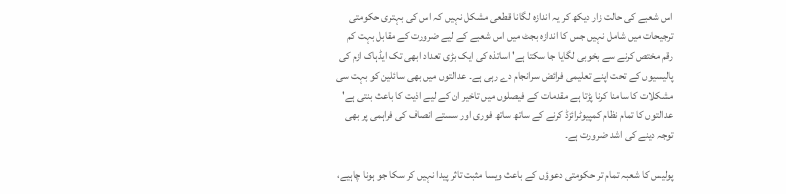اس شعبے کی حالت زار دیکھ کر یہ اندازہ لگانا قطعی مشکل نہیں کہ اس کی بہتری حکومتی ترجیحات میں شامل نہیں جس کا اندازہ بجٹ میں اس شعبے کے لیے ضرورت کے مقابل بہت کم رقم مختص کرنے سے بخوبی لگایا جا سکتا ہے' اساتذہ کی ایک بڑی تعداد ابھی تک ایڈہاک ازم کی پالیسیوں کے تحت اپنے تعلیمی فرائض سرانجام دے رہی ہے۔ عدالتوں میں بھی سائلین کو بہت سی مشکلات کا سامنا کرنا پڑتا ہے مقدمات کے فیصلوں میں تاخیر ان کے لیے اذیت کا باعث بنتی ہے' عدالتوں کا تمام نظام کمپیوٹرائزڈ کرنے کے ساتھ ساتھ فوری اور سستے انصاف کی فراہمی پر بھی توجہ دینے کی اشد ضرورت ہے۔

پولیس کا شعبہ تمام تر حکومتی دعوؤں کے باعث ویسا مثبت تاثر پیدا نہیں کر سکا جو ہونا چاہیے،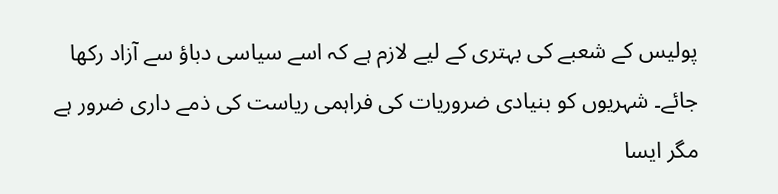پولیس کے شعبے کی بہتری کے لیے لازم ہے کہ اسے سیاسی دباؤ سے آزاد رکھا جائے۔ شہریوں کو بنیادی ضروریات کی فراہمی ریاست کی ذمے داری ضرور ہے مگر ایسا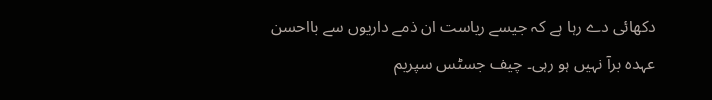دکھائی دے رہا ہے کہ جیسے ریاست ان ذمے داریوں سے بااحسن عہدہ برآ نہیں ہو رہی۔ چیف جسٹس سپریم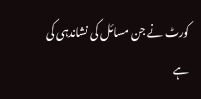کورٹ نے جن مسائل کی نشاندہی کی ہے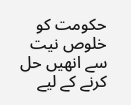حکومت کو خلوص نیت سے انھیں حل کرنے کے لیے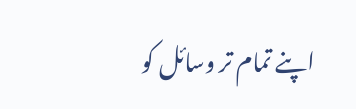اپنے تمام تر وسائل کو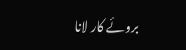بروئے کار لانا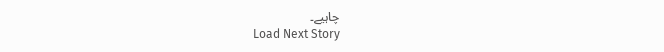چاہیے۔
Load Next Story